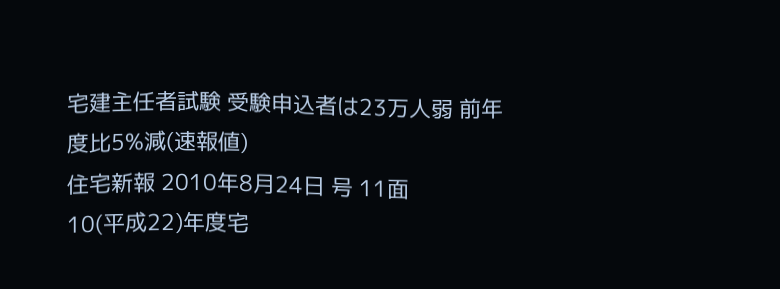宅建主任者試験 受験申込者は23万人弱 前年度比5%減(速報値)
住宅新報 2010年8月24日 号 11面
10(平成22)年度宅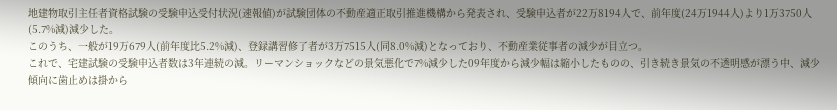地建物取引主任者資格試験の受験申込受付状況(速報値)が試験団体の不動産適正取引推進機構から発表され、受験申込者が22万8194人で、前年度(24万1944人)より1万3750人(5.7%減)減少した。
このうち、一般が19万679人(前年度比5.2%減)、登録講習修了者が3万7515人(同8.0%減)となっており、不動産業従事者の減少が目立つ。
これで、宅建試験の受験申込者数は3年連続の減。リーマンショックなどの景気悪化で7%減少した09年度から減少幅は縮小したものの、引き続き景気の不透明感が漂う中、減少傾向に歯止めは掛から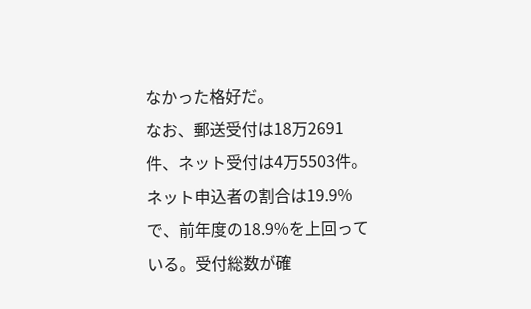なかった格好だ。
なお、郵送受付は18万2691件、ネット受付は4万5503件。ネット申込者の割合は19.9%で、前年度の18.9%を上回っている。受付総数が確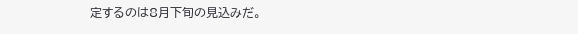定するのは8月下旬の見込みだ。